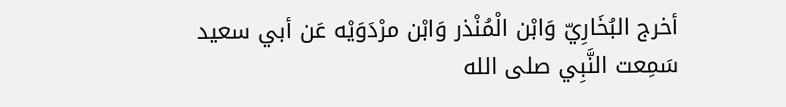أخرج البُخَارِيّ وَابْن الْمُنْذر وَابْن مرْدَوَيْه عَن أبي سعيد سَمِعت النَّبِي صلى الله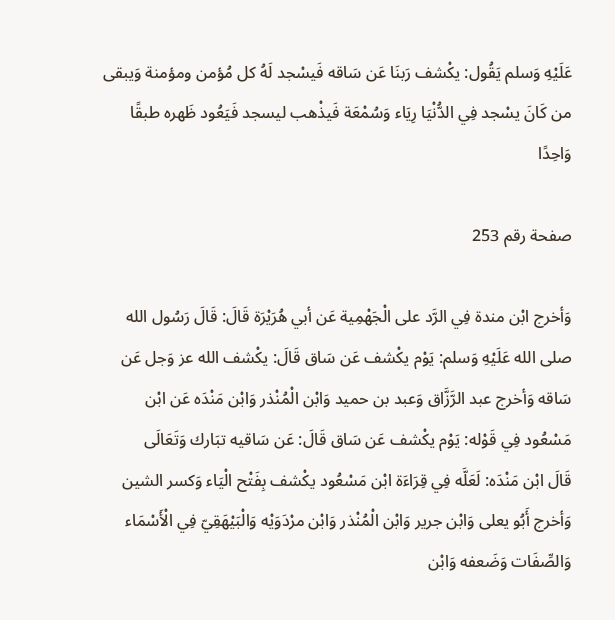عَلَيْهِ وَسلم يَقُول: يكْشف رَبنَا عَن سَاقه فَيسْجد لَهُ كل مُؤمن ومؤمنة وَيبقى من كَانَ يسْجد فِي الدُّنْيَا رِيَاء وَسُمْعَة فَيذْهب ليسجد فَيَعُود ظَهره طبقًا وَاحِدًا

صفحة رقم 253

وَأخرج ابْن مندة فِي الرَّد على الْجَهْمِية عَن أبي هُرَيْرَة قَالَ: قَالَ رَسُول الله صلى الله عَلَيْهِ وَسلم: يَوْم يكْشف عَن سَاق قَالَ: يكْشف الله عز وَجل عَن سَاقه وَأخرج عبد الرَّزَّاق وَعبد بن حميد وَابْن الْمُنْذر وَابْن مَنْدَه عَن ابْن مَسْعُود فِي قَوْله: يَوْم يكْشف عَن سَاق قَالَ: عَن سَاقيه تبَارك وَتَعَالَى
قَالَ ابْن مَنْدَه: لَعَلَّه فِي قِرَاءَة ابْن مَسْعُود يكْشف بِفَتْح الْيَاء وَكسر الشين
وَأخرج أَبُو يعلى وَابْن جرير وَابْن الْمُنْذر وَابْن مرْدَوَيْه وَالْبَيْهَقِيّ فِي الْأَسْمَاء وَالصِّفَات وَضَعفه وَابْن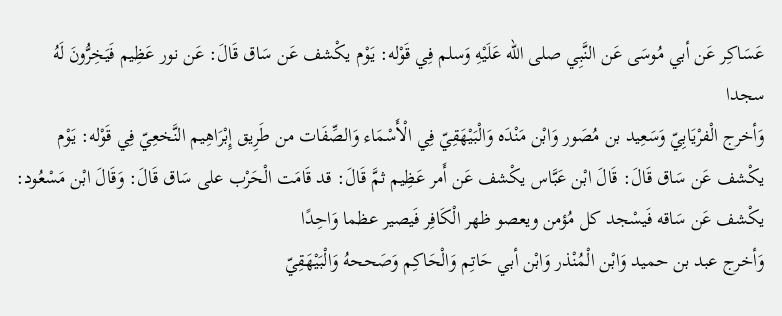عَسَاكِر عَن أبي مُوسَى عَن النَّبِي صلى الله عَلَيْهِ وَسلم فِي قَوْله: يَوْم يكْشف عَن سَاق قَالَ: عَن نور عَظِيم فَيَخِرُّونَ لَهُ سجدا
وَأخرج الْفرْيَابِيّ وَسَعِيد بن مُصَور وَابْن مَنْدَه وَالْبَيْهَقِيّ فِي الْأَسْمَاء وَالصِّفَات من طَرِيق إِبْرَاهِيم النَّخعِيّ فِي قَوْله: يَوْم يكْشف عَن سَاق قَالَ: قَالَ ابْن عَبَّاس يكْشف عَن أَمر عَظِيم ثمَّ قَالَ: قد قَامَت الْحَرْب على سَاق قَالَ: وَقَالَ ابْن مَسْعُود: يكْشف عَن سَاقه فَيسْجد كل مُؤمن ويعصو ظهر الْكَافِر فَيصير عظما وَاحِدًا
وَأخرج عبد بن حميد وَابْن الْمُنْذر وَابْن أبي حَاتِم وَالْحَاكِم وَصَححهُ وَالْبَيْهَقِيّ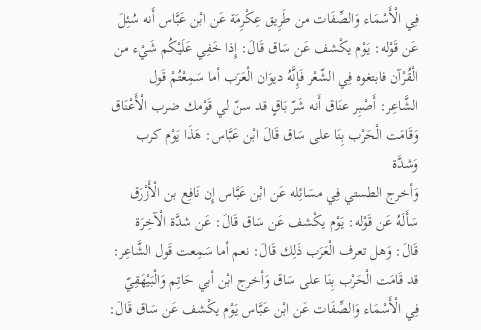فِي الْأَسْمَاء وَالصِّفَات من طَرِيق عِكْرِمَة عَن ابْن عَبَّاس أَنه سُئِلَ عَن قَوْله: يَوْم يكْشف عَن سَاق قَالَ: إِذا خَفِي عَلَيْكُم شَيْء من الْقُرْآن فابتغوه فِي الشّعْر فَإِنَّهُ ديوَان الْعَرَب أما سَمِعْتُمْ قَول الشَّاعِر: أَصْبِر عنَاق أَنه شَرّ بَاقٍ قد سنّ لي قَوْمك ضرب الْأَعْنَاق وَقَامَت الْحَرْب بِنَا على سَاق قَالَ ابْن عَبَّاس: هَذَا يَوْم كرب وَشدَّة
وَأخرج الطستي فِي مسَائِله عَن ابْن عَبَّاس إِن نَافِع بن الْأَزْرَق سَأَلَهُ عَن قَوْله: يَوْم يكْشف عَن سَاق قَالَ: عَن شدَّة الْآخِرَة قَالَ: وَهل تعرف الْعَرَب ذَلِك قَالَ: نعم أما سَمِعت قَول الشَّاعِر: قد قَامَت الْحَرْب بِنَا على سَاق وَأخرج ابْن أبي حَاتِم وَالْبَيْهَقِيّ فِي الْأَسْمَاء وَالصِّفَات عَن ابْن عَبَّاس يَوْم يكْشف عَن سَاق قَالَ: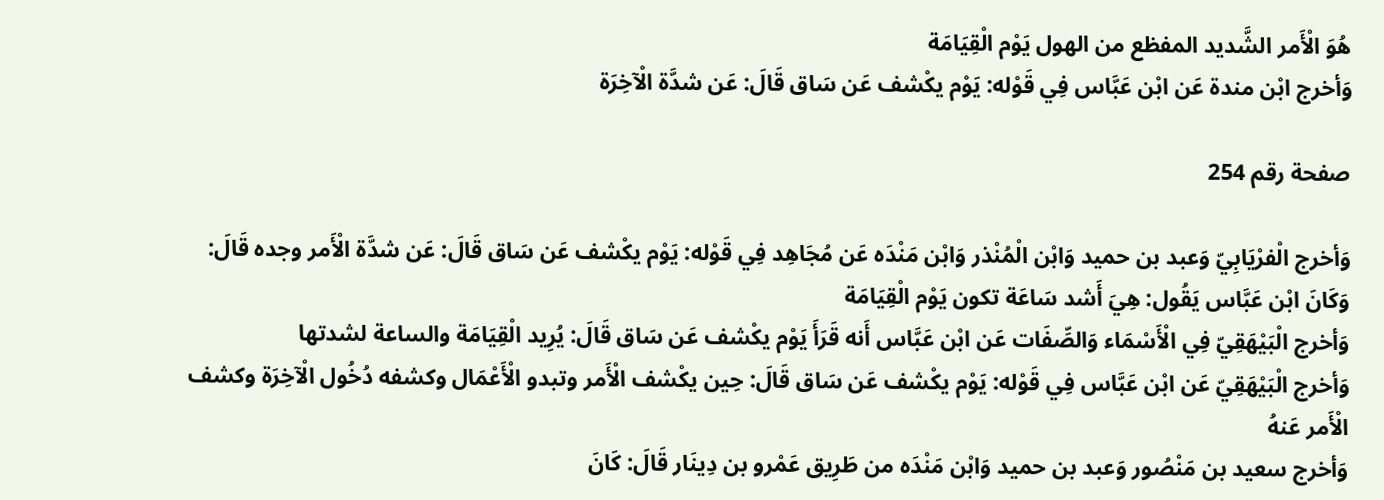هُوَ الْأَمر الشَّديد المفظع من الهول يَوْم الْقِيَامَة
وَأخرج ابْن مندة عَن ابْن عَبَّاس فِي قَوْله: يَوْم يكْشف عَن سَاق قَالَ: عَن شدَّة الْآخِرَة

صفحة رقم 254

وَأخرج الْفرْيَابِيّ وَعبد بن حميد وَابْن الْمُنْذر وَابْن مَنْدَه عَن مُجَاهِد فِي قَوْله: يَوْم يكْشف عَن سَاق قَالَ: عَن شدَّة الْأَمر وجده قَالَ: وَكَانَ ابْن عَبَّاس يَقُول: هِيَ أَشد سَاعَة تكون يَوْم الْقِيَامَة
وَأخرج الْبَيْهَقِيّ فِي الْأَسْمَاء وَالصِّفَات عَن ابْن عَبَّاس أَنه قَرَأَ يَوْم يكْشف عَن سَاق قَالَ: يُرِيد الْقِيَامَة والساعة لشدتها
وَأخرج الْبَيْهَقِيّ عَن ابْن عَبَّاس فِي قَوْله: يَوْم يكْشف عَن سَاق قَالَ: حِين يكْشف الْأَمر وتبدو الْأَعْمَال وكشفه دُخُول الْآخِرَة وكشف الْأَمر عَنهُ
وَأخرج سعيد بن مَنْصُور وَعبد بن حميد وَابْن مَنْدَه من طَرِيق عَمْرو بن دِينَار قَالَ: كَانَ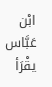ابْن عَبَّاس يقْرَأ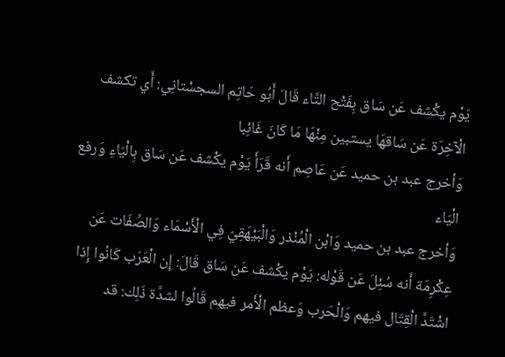يَوْم يكْشف عَن سَاق بِفَتْح التَّاء قَالَ أَبُو حَاتِم السجسْتانِي: أَي تكشف الْآخِرَة عَن سَاقهَا يستبين مِنْهَا مَا كَانَ غَائِبا
وَأخرج عبد بن حميد عَن عَاصِم أَنه قَرَأَ يَوْم يكْشف عَن سَاق بِالْيَاءِ وَرفع الْيَاء
وَأخرج عبد بن حميد وَابْن الْمُنْذر وَالْبَيْهَقِيّ فِي الْأَسْمَاء وَالصِّفَات عَن عِكْرِمَة أَنه سُئِلَ عَن قَوْله: يَوْم يكْشف عَن سَاق قَالَ: إِن الْعَرَب كَانُوا إِذا اشْتَدَّ الْقِتَال فيهم وَالْحَرب وَعظم الْأَمر فيهم قَالُوا لشدَّة ذَلِك: قد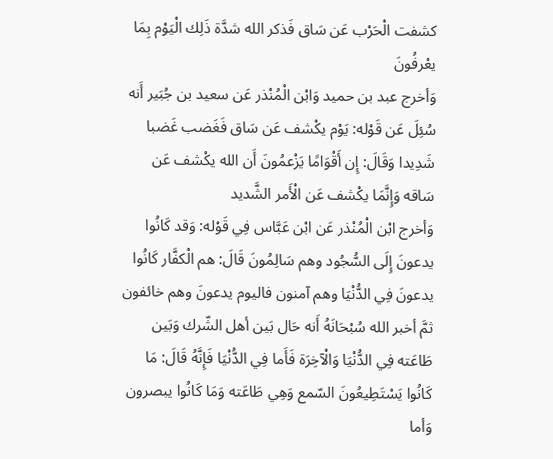كشفت الْحَرْب عَن سَاق فَذكر الله شدَّة ذَلِك الْيَوْم بِمَا يعْرفُونَ
وَأخرج عبد بن حميد وَابْن الْمُنْذر عَن سعيد بن جُبَير أَنه سُئِلَ عَن قَوْله: يَوْم يكْشف عَن سَاق فَغَضب غَضبا شَدِيدا وَقَالَ: إِن أَقْوَامًا يَزْعمُونَ أَن الله يكْشف عَن سَاقه وَإِنَّمَا يكْشف عَن الْأَمر الشَّديد
وَأخرج ابْن الْمُنْذر عَن ابْن عَبَّاس فِي قَوْله: وَقد كَانُوا يدعونَ إِلَى السُّجُود وهم سَالِمُونَ قَالَ: هم الْكفَّار كَانُوا يدعونَ فِي الدُّنْيَا وهم آمنون فاليوم يدعونَ وهم خائفون ثمَّ أخبر الله سُبْحَانَهُ أَنه حَال بَين أهل الشّرك وَبَين طَاعَته فِي الدُّنْيَا وَالْآخِرَة فَأَما فِي الدُّنْيَا فَإِنَّهُ قَالَ: مَا كَانُوا يَسْتَطِيعُونَ السّمع وَهِي طَاعَته وَمَا كَانُوا يبصرون وَأما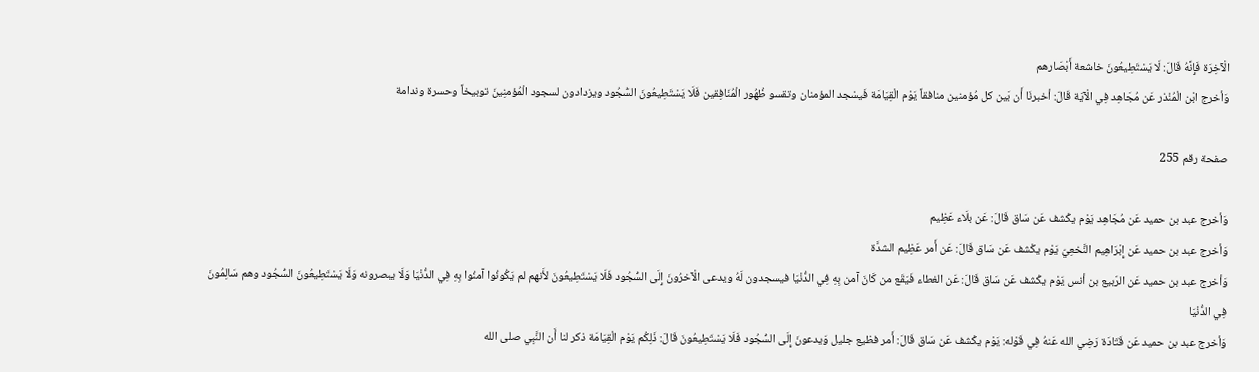الْآخِرَة فَإِنَّهُ قَالَ: لَا يَسْتَطِيعُونَ خاشعة أَبْصَارهم
وَأخرج ابْن الْمُنْذر عَن مُجَاهِد فِي الْآيَة قَالَ: أخبرنَا أَن بَين كل مُؤمنين منافقاً يَوْم الْقِيَامَة فَيسْجد المؤمنان وتقسو ظُهُور الْمُنَافِقين فَلَا يَسْتَطِيعُونَ السُّجُود ويزدادون لسجود الْمُؤمنِينَ توبيخاً وحسرة وندامة

صفحة رقم 255

وَأخرج عبد بن حميد عَن مُجَاهِد يَوْم يكْشف عَن سَاق قَالَ: عَن بلَاء عَظِيم
وَأخرج عبد بن حميد عَن إِبْرَاهِيم النَّخعِيّ يَوْم يكْشف عَن سَاق قَالَ: عَن أَمر عَظِيم الشدَّة
وَأخرج عبد بن حميد عَن الرّبيع بن أنس يَوْم يكْشف عَن سَاق قَالَ: عَن الغطاء فَيَقَع من كَانَ آمن بِهِ فِي الدُّنْيَا فيسجدون لَهُ ويدعى الْآخرُونَ إِلَى السُّجُود فَلَا يَسْتَطِيعُونَ لأَنهم لم يَكُونُوا آمنُوا بِهِ فِي الدُّنْيَا وَلَا يبصرونه وَلَا يَسْتَطِيعُونَ السُّجُود وهم سَالِمُونَ فِي الدُّنْيَا
وَأخرج عبد بن حميد عَن قَتَادَة رَضِي الله عَنهُ فِي قَوْله: يَوْم يكْشف عَن سَاق قَالَ: أَمر فظيع جليل وَيدعونَ إِلَى السُّجُود فَلَا يَسْتَطِيعُونَ قَالَ: ذَلِكُم يَوْم الْقِيَامَة ذكر لنا أَن النَّبِي صلى الله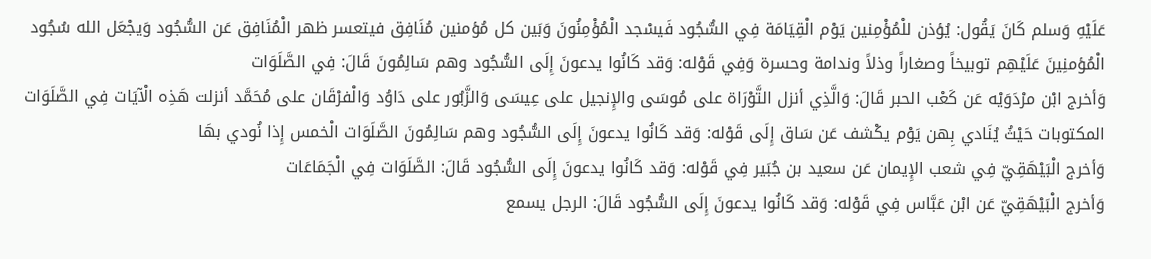عَلَيْهِ وَسلم كَانَ يَقُول: يُؤذن للْمُؤْمِنين يَوْم الْقِيَامَة فِي السُّجُود فَيسْجد الْمُؤْمِنُونَ وَبَين كل مُؤمنين مُنَافِق فيتعسر ظهر الْمُنَافِق عَن السُّجُود وَيجْعَل الله سُجُود الْمُؤمنِينَ عَلَيْهِم توبيخاً وصغاراً وذلاً وندامة وحسرة وَفِي قَوْله: وَقد كَانُوا يدعونَ إِلَى السُّجُود وهم سَالِمُونَ قَالَ: فِي الصَّلَوَات
وَأخرج ابْن مرْدَوَيْه عَن كَعْب الحبر قَالَ: وَالَّذِي أنزل التَّوْرَاة على مُوسَى والإِنجيل على عِيسَى وَالزَّبُور على دَاوُد وَالْفرْقَان على مُحَمَّد أنزلت هَذِه الْآيَات فِي الصَّلَوَات المكتوبات حَيْثُ يُنَادي بِهن يَوْم يكْشف عَن سَاق إِلَى قَوْله: وَقد كَانُوا يدعونَ إِلَى السُّجُود وهم سَالِمُونَ الصَّلَوَات الْخمس إِذا نُودي بهَا
وَأخرج الْبَيْهَقِيّ فِي شعب الإِيمان عَن سعيد بن جُبَير فِي قَوْله: وَقد كَانُوا يدعونَ إِلَى السُّجُود قَالَ: الصَّلَوَات فِي الْجَمَاعَات
وَأخرج الْبَيْهَقِيّ عَن ابْن عَبَّاس فِي قَوْله: وَقد كَانُوا يدعونَ إِلَى السُّجُود قَالَ: الرجل يسمع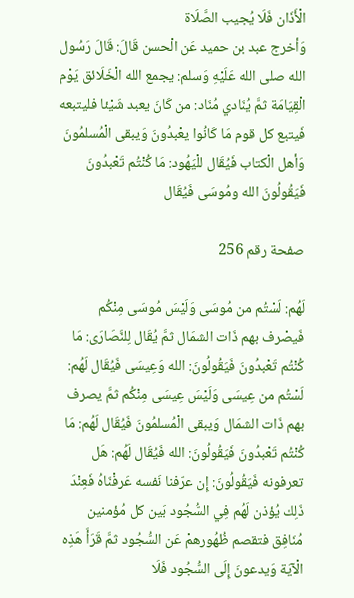الْأَذَان فَلَا يُجيب الصَّلَاة
وَأخرج عبد بن حميد عَن الْحسن قَالَ: قَالَ رَسُول الله صلى الله عَلَيْهِ وَسلم: يجمع الله الْخَلَائق يَوْم الْقِيَامَة ثمَّ يُنَادي مُنَاد: من كَانَ يعبد شَيْئا فليتبعه فَيتبع كل قوم مَا كَانُوا يعْبدُونَ وَيبقى الْمُسلمُونَ وَأهل الْكتاب فَيُقَال للْيَهُود: مَا كُنْتُم تَعْبدُونَ فَيَقُولُونَ الله ومُوسَى فَيُقَال

صفحة رقم 256

لَهُم: لَسْتُم من مُوسَى وَلَيْسَ مُوسَى مِنْكُم فَيصْرف بهم ذَات الشمَال ثمَّ يُقَال لِلنَّصَارَى: مَا كُنْتُم تَعْبدُونَ فَيَقُولُونَ: الله وَعِيسَى فَيُقَال لَهُم: لَسْتُم من عِيسَى وَلَيْسَ عِيسَى مِنْكُم ثمَّ يصرف بهم ذَات الشمَال وَيبقى الْمُسلمُونَ فَيُقَال لَهُم: مَا كُنْتُم تَعْبدُونَ فَيَقُولُونَ: الله فَيُقَال لَهُم: هَل تعرفونه فَيَقُولُونَ: إِن عرّفنا نَفسه عَرفْنَاهُ فَعِنْدَ ذَلِك يُؤذن لَهُم فِي السُّجُود بَين كل مُؤمنين مُنَافِق فتقصم ظُهُورهمْ عَن السُّجُود ثمَّ قَرَأَ هَذِه الْآيَة وَيدعونَ إِلَى السُّجُود فَلَا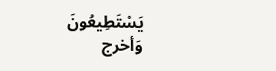يَسْتَطِيعُونَ
وَأخرج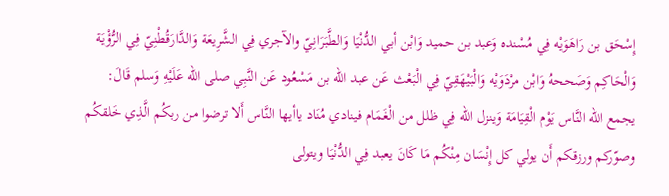إِسْحَق بن رَاهَوَيْه فِي مُسْنده وَعبد بن حميد وَابْن أبي الدُّنْيَا وَالطَّبَرَانِيّ والآجري فِي الشَّرِيعَة وَالدَّارَقُطْنِيّ فِي الرُّؤْيَة وَالْحَاكِم وَصَححهُ وَابْن مرْدَوَيْه وَالْبَيْهَقِيّ فِي الْبَعْث عَن عبد الله بن مَسْعُود عَن النَّبِي صلى الله عَلَيْهِ وَسلم قَالَ: يجمع الله النَّاس يَوْم الْقِيَامَة وَينزل الله فِي ظلل من الْغَمَام فينادي مُنَاد ياأيها النَّاس أَلا ترضوا من ربكُم الَّذِي خَلقكُم وصوّركم ورزقكم أَن يولي كل إِنْسَان مِنْكُم مَا كَانَ يعبد فِي الدُّنْيَا ويتولى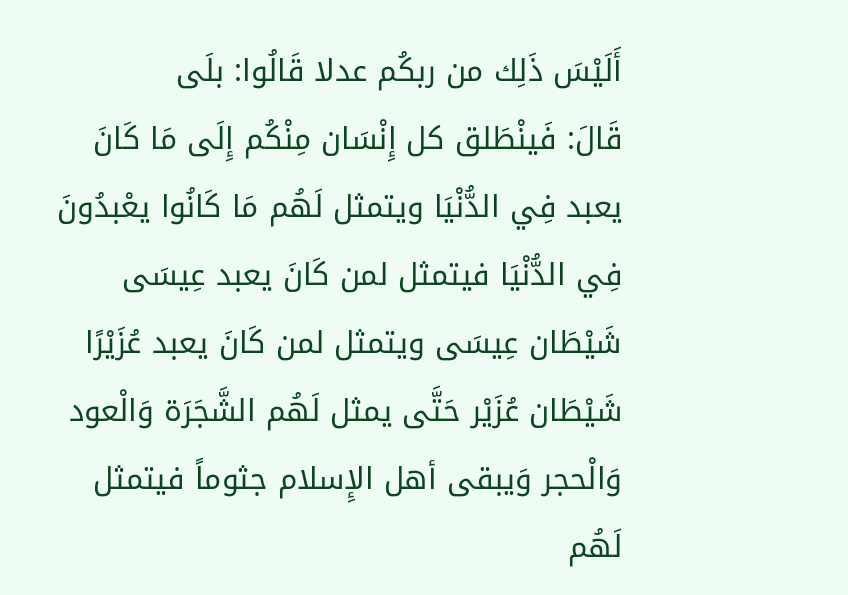أَلَيْسَ ذَلِك من ربكُم عدلا قَالُوا: بلَى
قَالَ: فَينْطَلق كل إِنْسَان مِنْكُم إِلَى مَا كَانَ يعبد فِي الدُّنْيَا ويتمثل لَهُم مَا كَانُوا يعْبدُونَ فِي الدُّنْيَا فيتمثل لمن كَانَ يعبد عِيسَى شَيْطَان عِيسَى ويتمثل لمن كَانَ يعبد عُزَيْرًا شَيْطَان عُزَيْر حَتَّى يمثل لَهُم الشَّجَرَة وَالْعود وَالْحجر وَيبقى أهل الإِسلام جثوماً فيتمثل لَهُم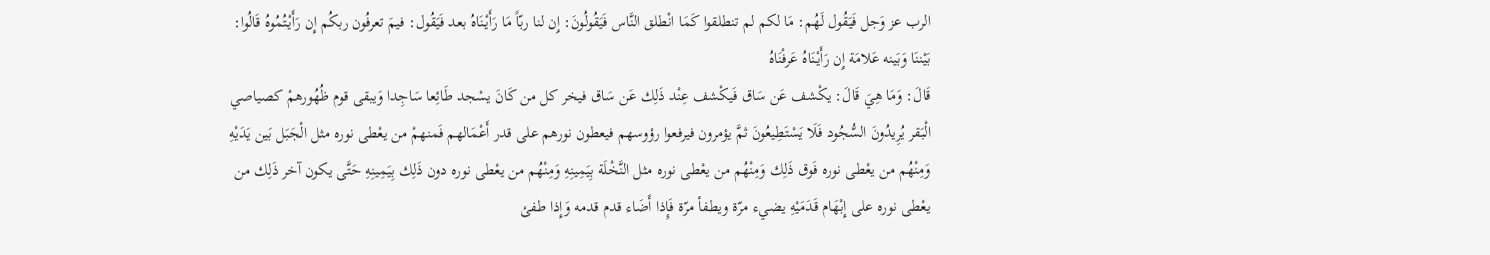الرب عز وَجل فَيَقُول لَهُم: مَا لكم لم تنطلقوا كَمَا انْطلق النَّاس فَيَقُولُونَ: إِن لنا ربّاً مَا رَأَيْنَاهُ بعد فَيَقُول: فيمَ تعرفُون ربكُم إِن رَأَيْتُمُوهُ قَالُوا: بَيْننَا وَبَينه عَلامَة إِن رَأَيْنَاهُ عَرفْنَاهُ
قَالَ: وَمَا هِيَ قَالَ: يكْشف عَن سَاق فَيكْشف عِنْد ذَلِك عَن سَاق فيخر كل من كَانَ يسْجد طَائِعا سَاجِدا وَيبقى قوم ظُهُورهمْ كصياصي الْبَقر يُرِيدُونَ السُّجُود فَلَا يَسْتَطِيعُونَ ثمَّ يؤمرون فيرفعوا رؤوسهم فيعطون نورهم على قدر أَعْمَالهم فَمنهمْ من يعْطى نوره مثل الْجَبَل بَين يَدَيْهِ وَمِنْهُم من يعْطى نوره فَوق ذَلِك وَمِنْهُم من يعْطى نوره مثل النَّخْلَة بِيَمِينِهِ وَمِنْهُم من يعْطى نوره دون ذَلِك بِيَمِينِهِ حَتَّى يكون آخر ذَلِك من يعْطى نوره على إِبْهَام قَدَمَيْهِ يضيء مرّة ويطفأ مرّة فَإِذا أَضَاء قدم قدمه وَإِذا طفئ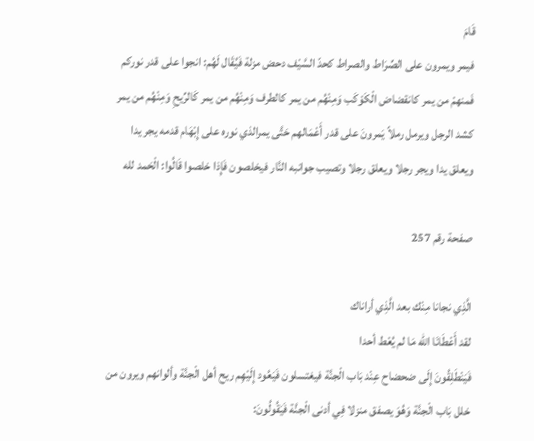قَامَ
فيمر ويمرون على الصِّرَاط والصراط كحدّ السَّيْف دحض مزلة فَيُقَال لَهُم: انجوا على قدر نوركم فَمنهمْ من يمر كانقضاض الْكَوْكَب وَمِنْهُم من يمر كالطرف وَمِنْهُم من يمر كَالرِّيحِ وَمِنْهُم من يمر كشد الرجل ويرمل رملاً يَمرونَ على قدر أَعْمَالهم حَتَّى يمرالذي نوره على إِبْهَام قدمه يجر يدا ويعلق يدا ويجر رجلا ويعلق رجلا وتصيب جوانبه النَّار فيخلصون فَإِذا خلصوا قَالُوا: الْحَمد لله

صفحة رقم 257

الَّذِي نجانا مِنْك بعد الَّذِي أراناك
لقد أَعْطَانَا الله مَا لم يُعْط أحدا
فَيَنْطَلِقُونَ إِلَى ضحضاح عِنْد بَاب الْجنَّة فيغتسلون فَيَعُود إِلَيْهِم ريح أهل الْجنَّة وألوانهم ويرون من خلل بَاب الْجنَّة وَهُوَ يصفق منزلا فِي أدنى الْجنَّة فَيَقُولُونَ: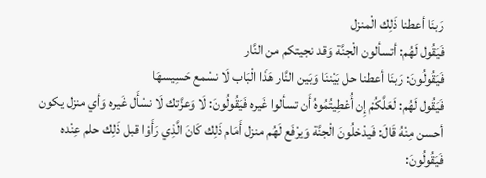رَبنَا أعطنا ذَلِك الْمنزل
فَيَقُول لَهُم: أتسألون الْجنَّة وَقد نجيتكم من النَّار
فَيَقُولُونَ: رَبنَا أعطنا حل بَيْننَا وَبَين النَّار هَذَا الْبَاب لَا نسْمع حَسِيسهَا
فَيَقُول لَهُم: لَعَلَّكُمْ إِن أُعْطِيتُمُوهُ أَن تسألوا غَيره فَيَقُولُونَ: لَا وَعزَّتك لَا نسْأَل غَيره وَأي منزل يكون أحسن مِنْهُ قَالَ: فَيدْخلُونَ الْجنَّة وَيرْفَع لَهُم منزل أَمَام ذَلِك كَانَ الَّذِي رَأَوْا قبل ذَلِك حلم عِنْده فَيَقُولُونَ: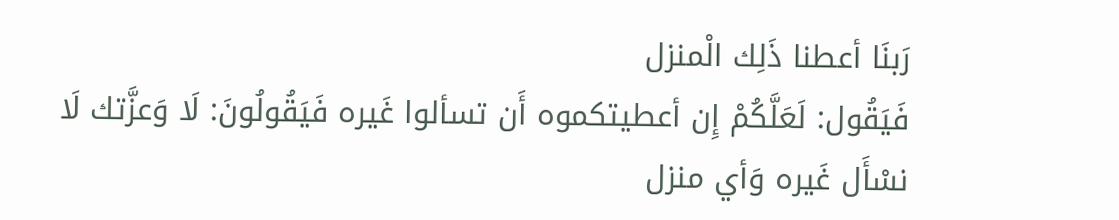رَبنَا أعطنا ذَلِك الْمنزل
فَيَقُول: لَعَلَّكُمْ إِن أعطيتكموه أَن تسألوا غَيره فَيَقُولُونَ: لَا وَعزَّتك لَا نسْأَل غَيره وَأي منزل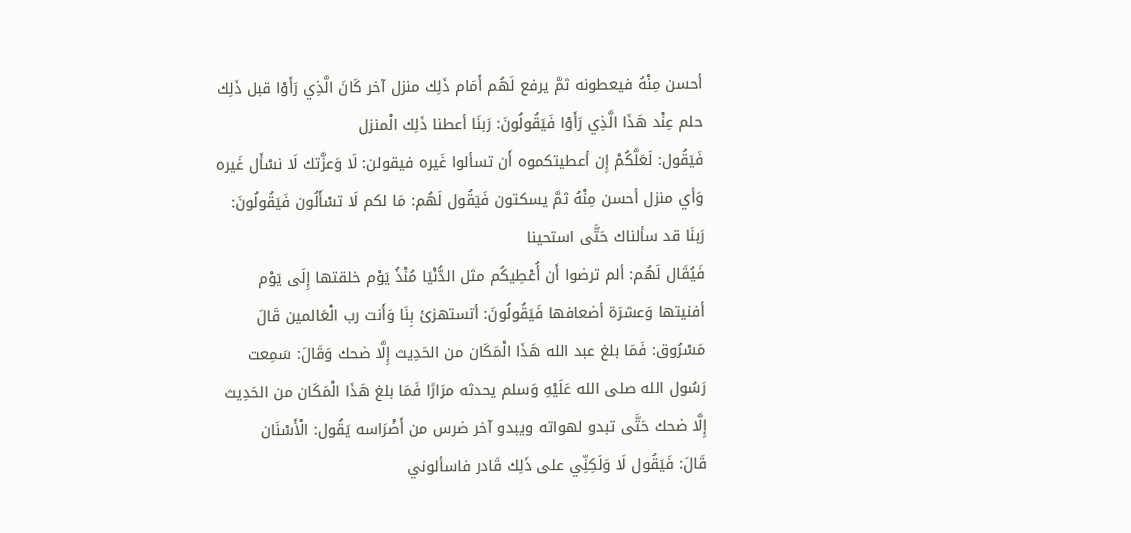أحسن مِنْهُ فيعطونه ثمَّ يرفع لَهُم أَمَام ذَلِك منزل آخر كَانَ الَّذِي رَأَوْا قبل ذَلِك حلم عِنْد هَذَا الَّذِي رَأَوْا فَيَقُولُونَ: رَبنَا أعطنا ذَلِك الْمنزل
فَيَقُول: لَعَلَّكُمْ إِن أعطيتكموه أَن تسألوا غَيره فيقولن: لَا وَعزَّتك لَا نسْأَل غَيره وَأي منزل أحسن مِنْهُ ثمَّ يسكتون فَيَقُول لَهُم: مَا لكم لَا تسْأَلُون فَيَقُولُونَ: رَبنَا قد سألناك حَتَّى استحينا
فَيُقَال لَهُم: ألم ترضوا أَن أُعْطِيكُم مثل الدُّنْيَا مُنْذُ يَوْم خلقتها إِلَى يَوْم أفنيتها وَعشرَة أضعافها فَيَقُولُونَ: أتستهزئ بِنَا وَأَنت رب الْعَالمين قَالَ مَسْرُوق: فَمَا بلغ عبد الله هَذَا الْمَكَان من الحَدِيث إِلَّا ضحك وَقَالَ: سَمِعت رَسُول الله صلى الله عَلَيْهِ وَسلم يحدثه مرَارًا فَمَا بلغ هَذَا الْمَكَان من الحَدِيث إِلَّا ضحك حَتَّى تبدو لهواته ويبدو آخر ضرس من أَضْرَاسه يَقُول: الْأَسْنَان
قَالَ: فَيَقُول لَا وَلَكِنِّي على ذَلِك قَادر فاسألوني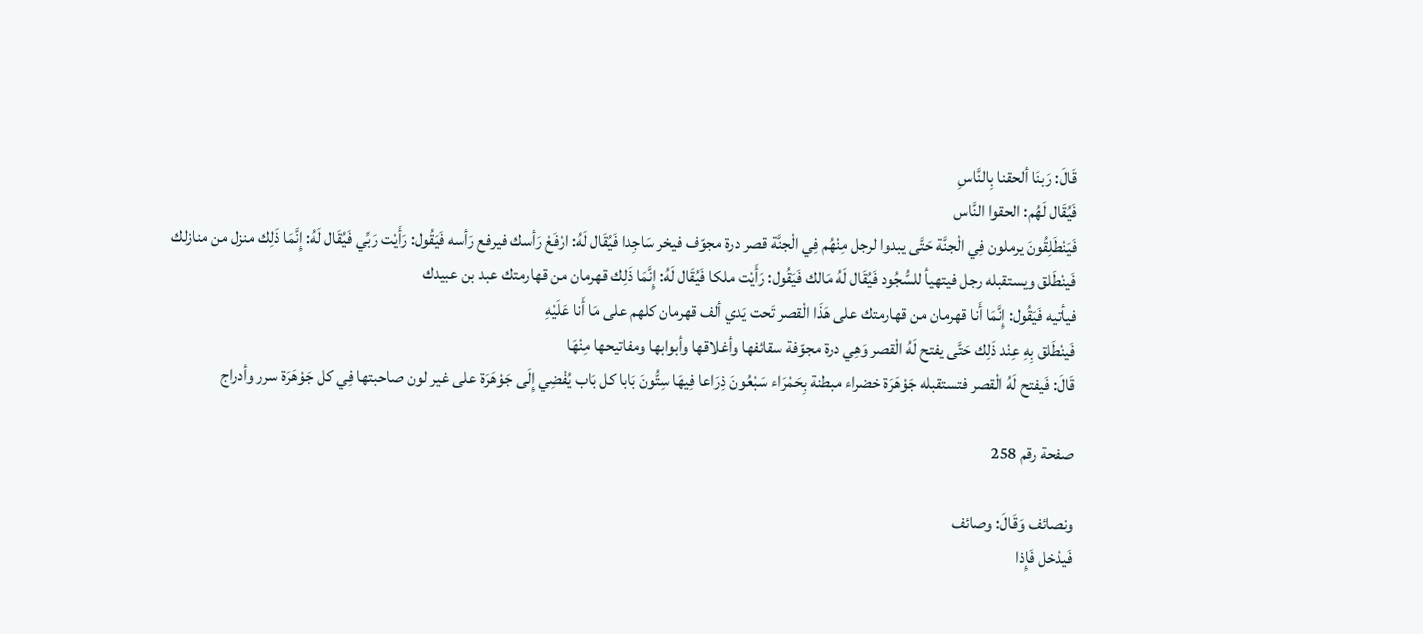قَالَ: رَبنَا ألحقنا بِالنَّاسِ
فَيُقَال لَهُم: الحقوا النَّاس
فَيَنْطَلِقُونَ يرملون فِي الْجنَّة حَتَّى يبدوا لرجل مِنْهُم فِي الْجنَّة قصر درة مجوّف فيخر سَاجِدا فَيُقَال لَهُ: ارْفَعْ رَأسك فيرفع رَأسه فَيَقُول: رَأَيْت رَبِّي فَيُقَال لَهُ: إِنَّمَا ذَلِك منزل من منازلك
فَينْطَلق ويستقبله رجل فيتهيأ للسُّجُود فَيُقَال لَهُ مَالك فَيَقُول: رَأَيْت ملكا فَيُقَال لَهُ: إِنَّمَا ذَلِك قهرمان من قهارمتك عبد بن عبيدك
فيأتيه فَيَقُول: إِنَّمَا أَنا قهرمان من قهارمتك على هَذَا الْقصر تَحت يَدي ألف قهرمان كلهم على مَا أَنا عَلَيْهِ
فَينْطَلق بِهِ عِنْد ذَلِك حَتَّى يفتح لَهُ الْقصر وَهِي درة مجوّفة سقائفها وأغلاقها وأبوابها ومفاتيحها مِنْهَا
قَالَ: فَيفتح لَهُ الْقصر فتستقبله جَوْهَرَة خضراء مبطنة بِحَمْرَاء سَبْعُونَ ذِرَاعا فِيهَا سِتُّونَ بَابا كل بَاب يُفْضِي إِلَى جَوْهَرَة على غير لون صاحبتها فِي كل جَوْهَرَة سرر وأدراج

صفحة رقم 258

ونصائف وَقَالَ: وصائف
فَيدْخل فَإِذا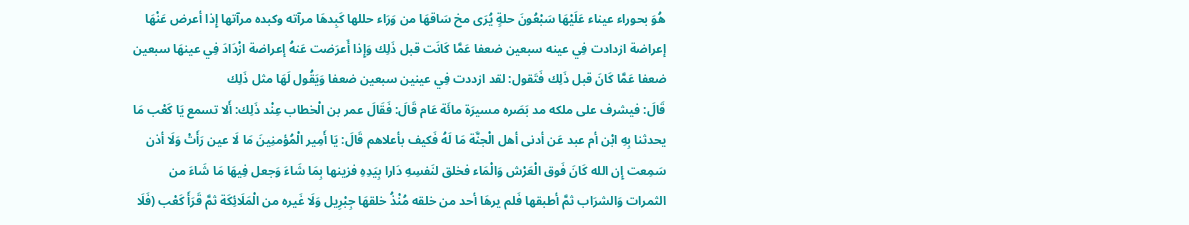هُوَ بحوراء عيناء عَلَيْهَا سَبْعُونَ حلةٍ يُرَى مخ سَاقهَا من وَرَاء حللها كَبِدهَا مرآته وكبده مرآتها إِذا أعرض عَنْهَا إعراضة ازدادت فِي عينه سبعين ضعفا عَمَّا كَانَت قبل ذَلِك وَإِذا أَعرَضت عَنهُ إعراضة ازْدَادَ فِي عينهَا سبعين ضعفا عَمَّا كَانَ قبل ذَلِك فَتَقول: لقد ازددت فِي عينين سبعين ضعفا وَيَقُول لَهَا مثل ذَلِك
قَالَ: فيشرف على ملكه مد بَصَره مسيرَة مائَة عَام قَالَ: فَقَالَ عمر بن الْخطاب عِنْد ذَلِك: أَلا تسمع يَا كَعْب مَا يحدثنا بِهِ ابْن أم عبد عَن أدنى أهل الْجنَّة مَا لَهُ فَكيف بأعلاهم قَالَ: يَا أَمِير الْمُؤمنِينَ مَا لَا عين رَأَتْ وَلَا أذن سَمِعت إِن الله كَانَ فَوق الْعَرْش وَالْمَاء فخلق لنَفسِهِ دَارا بِيَدِهِ فزينها بِمَا شَاءَ وَجعل فِيهَا مَا شَاءَ من الثمرات وَالشرَاب ثمَّ أطبقها فَلم يرهَا أحد من خلقه مُنْذُ خلقهَا جِبْرِيل وَلَا غَيره من الْمَلَائِكَة ثمَّ قَرَأَ كَعْب (فَلَا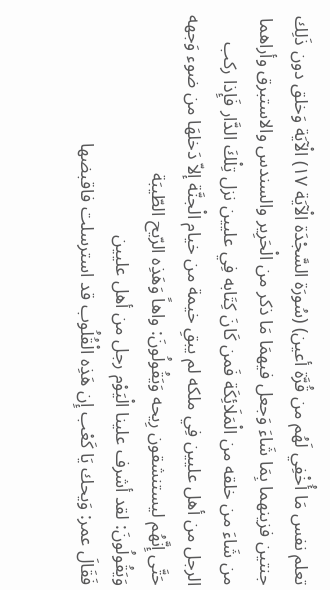تعلم نفس مَا أُخْفِي لَهُم من قُرَّة أعين) (سُورَة السَّجْدَة الْآيَة ١٧) الْآيَة وَخلق دون ذَلِك جنتين فزينهما بِمَا شَاءَ وَجعل فيهمَا مَا ذكر من الْحَرِير والسندس والاستبرق وأراهما من شَاءَ من خلقه من الْمَلَائِكَة فَمن كَانَ كِتَابه فِي عليين نزل تِلْكَ الدَّار فَإِذا ركب الرجل من أهل عليين فِي ملكه لم يبقِ خيمة من خيام الْجنَّة إلاّ دَخلهَا من ضوء وَجهه حَتَّى إِنَّهُم ليستنشقون رِيحه وَيَقُولُونَ: واهاً وَهَذِه الرّيح الطّيبَة
وَيَقُولُونَ: لقد أشرف علينا الْيَوْم رجل من أهل عليين
فَقَالَ عمر: وَيحك يَا كَعْب إِن هَذِه الْقُلُوب قد استرسلت فاقبضها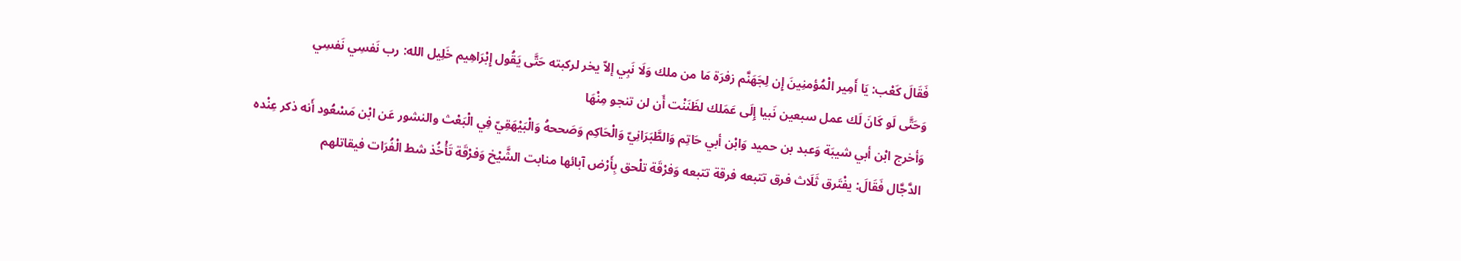فَقَالَ كَعْب: يَا أَمِير الْمُؤمنِينَ إِن لِجَهَنَّم زفرَة مَا من ملك وَلَا نَبِي إلاّ يخر لركبته حَتَّى يَقُول إِبْرَاهِيم خَلِيل الله: رب نَفسِي نَفسِي
وَحَتَّى لَو كَانَ لَك عمل سبعين نَبيا إِلَى عَمَلك لظَنَنْت أَن لن تنجو مِنْهَا
وَأخرج ابْن أبي شيبَة وَعبد بن حميد وَابْن أبي حَاتِم وَالطَّبَرَانِيّ وَالْحَاكِم وَصَححهُ وَالْبَيْهَقِيّ فِي الْبَعْث والنشور عَن ابْن مَسْعُود أَنه ذكر عِنْده الدَّجَّال فَقَالَ: يفْتَرق ثَلَاث فرق تتبعه فرقة تتبعه وَفرْقَة تلْحق بِأَرْض آبائها منابت الشَّيْخ وَفرْقَة تَأْخُذ شط الْفُرَات فيقاتلهم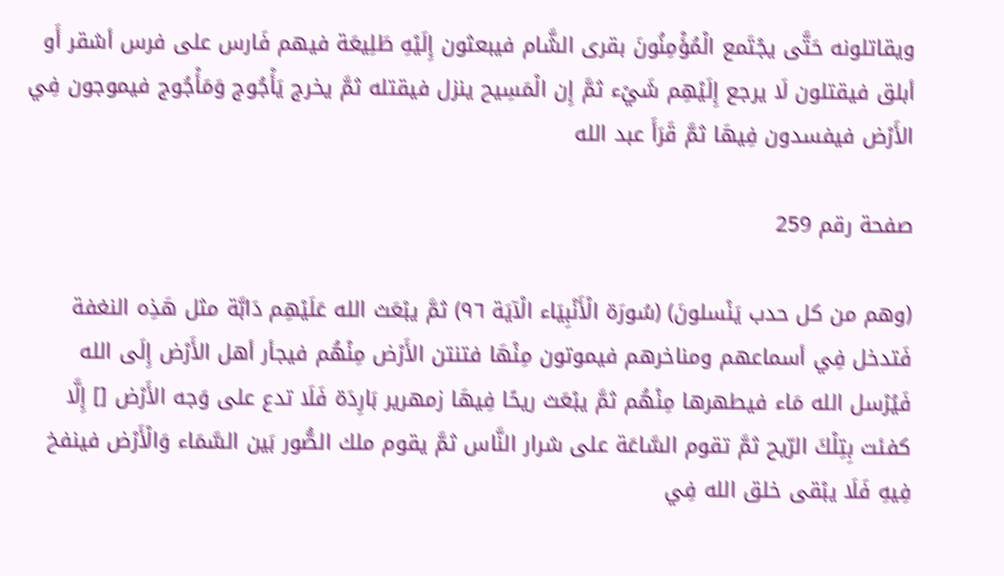ويقاتلونه حَتَّى يجْتَمع الْمُؤْمِنُونَ بقرى الشَّام فيبعثون إِلَيْهِ طَلِيعَة فيهم فَارس على فرس أشقر أَو أبلق فيقتلون لَا يرجع إِلَيْهِم شَيْء ثمَّ إِن الْمَسِيح ينزل فيقتله ثمَّ يخرج يَأْجُوج وَمَأْجُوج فيموجون فِي الأَرْض فيفسدون فِيهَا ثمَّ قَرَأَ عبد الله

صفحة رقم 259

(وهم من كل حدب يَنْسلونَ) (سُورَة الْأَنْبِيَاء الْآيَة ٩٦) ثمَّ يبْعَث الله عَلَيْهِم دَابَّة مثل هَذِه النغفة فَتدخل فِي أسماعهم ومناخرهم فيموتون مِنْهَا فتنتن الأَرْض مِنْهُم فيجأر أهل الأَرْض إِلَى الله فَيُرْسل الله مَاء فيطهرها مِنْهُم ثمَّ يبْعَث ريحًا فِيهَا زمهرير بَارِدَة فَلَا تدع على وَجه الأَرْض [] إِلَّا كفئت بِتِلْكَ الرّيح ثمَّ تقوم السَّاعَة على شرار النَّاس ثمَّ يقوم ملك الصُّور بَين السَّمَاء وَالْأَرْض فينفخ فِيهِ فَلَا يبْقى خلق الله فِي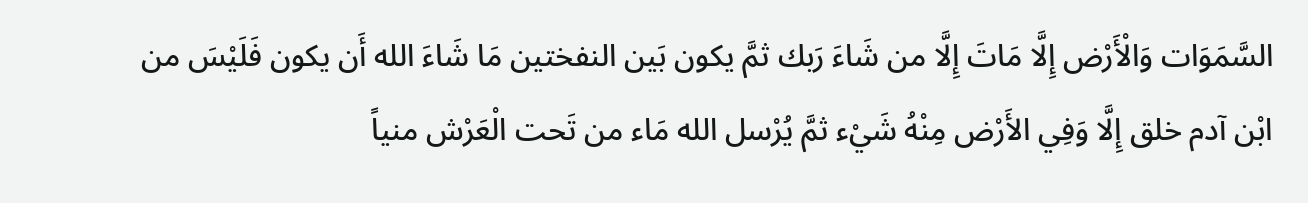السَّمَوَات وَالْأَرْض إِلَّا مَاتَ إِلَّا من شَاءَ رَبك ثمَّ يكون بَين النفختين مَا شَاءَ الله أَن يكون فَلَيْسَ من ابْن آدم خلق إِلَّا وَفِي الأَرْض مِنْهُ شَيْء ثمَّ يُرْسل الله مَاء من تَحت الْعَرْش منياً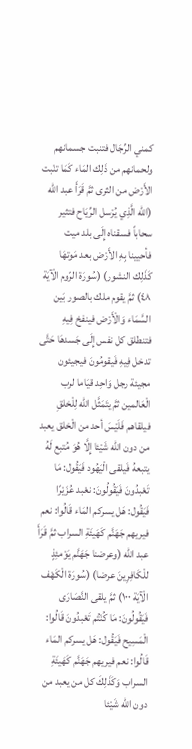كمني الرِّجَال فتنبت جسمانهم ولحمانهم من ذَلِك المَاء كَمَا تنْبت الأَرْض من الثرى ثمَّ قَرَأَ عبد الله (الله الَّذِي يُرْسل الرِّيَاح فتثير سحاباً فسقناه إِلَى بلد ميت فأحيينا بِهِ الأَرْض بعد مَوتهَا كَذَلِك النشور) (سُورَة الرّوم الْآيَة ٤٨) ثمَّ يقوم ملك بالصور بَين السَّمَاء وَالْأَرْض فينفخ فِيهِ فتنطلق كل نفس إِلَى جَسدهَا حَتَّى تدخل فِيهِ فَيقومُونَ فيجيئون مجيئة رجل وَاحِد قيَاما لرب الْعَالمين ثمَّ يتَمَثَّل الله لِلْخلقِ فيلقاهم فَلَيْسَ أحد من الْخلق يعبد من دون الله شَيْئا إِلَّا هُوَ مُتبع لَهُ يتبعهُ فَيلقى الْيَهُود فَيَقُول: مَا تَعْبدُونَ فَيَقُولُونَ: نعْبد عُزَيْرًا فَيَقُول: هَل يسركم المَاء قَالُوا: نعم فيريهم جَهَنَّم كَهَيئَةِ السراب ثمَّ قَرَأَ عبد الله (وعرضنا جَهَنَّم يَوْمئِذٍ للْكَافِرِينَ عرضا) (سُورَة الْكَهْف الْآيَة ١٠٠) ثمَّ يلقى النَّصَارَى فَيَقُولُونَ: مَا كُنْتُم تَعْبدُونَ قَالُوا: الْمَسِيح فَيَقُول: هَل يسركم المَاء قَالُوا: نعم فيريهم جَهَنَّم كَهَيئَةِ السراب وَكَذَلِكَ كل من يعبد من دون الله شَيْئا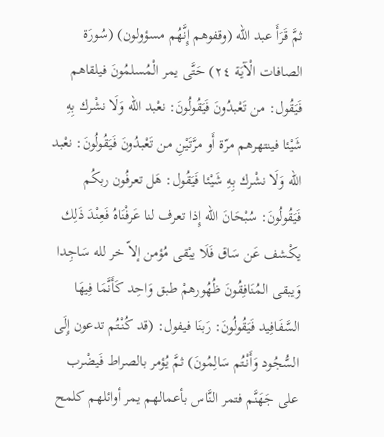ثمَّ قَرَأَ عبد الله (وقفوهم إِنَّهُم مسؤولون) (سُورَة الصافات الْآيَة ٢٤) حَتَّى يمر الْمُسلمُونَ فيلقاهم فَيَقُول: من تَعْبدُونَ فَيَقُولُونَ: نعْبد الله وَلَا نشْرك بِهِ شَيْئا فينتهرهم مرّة أَو مرَّتَيْنِ من تَعْبدُونَ فَيَقُولُونَ: نعْبد الله وَلَا نشْرك بِهِ شَيْئا فَيَقُول: هَل تعرفُون ربكُم فَيَقُولُونَ: سُبْحَانَ الله إِذا تعرف لنا عَرفْنَاهُ فَعِنْدَ ذَلِك يكْشف عَن سَاق فَلَا يبْقى مُؤمن إلاّ خر لله سَاجِدا وَيبقى المُنَافِقُونَ ظُهُورهمْ طبق وَاحِد كَأَنَّمَا فِيهَا السَّفَافِيد فَيَقُولُونَ: رَبنَا فيفول: (قد كُنْتُم تدعون إِلَى السُّجُود وَأَنْتُم سَالِمُونَ) ثمَّ يُؤمر بالصراط فَيضْرب على جَهَنَّم فتمر النَّاس بأعمالهم يمر أوائلهم كلمح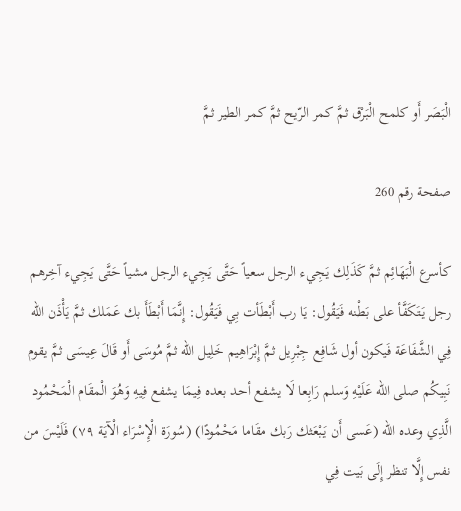الْبَصَر أَو كلمح الْبَرْق ثمَّ كمر الرّيح ثمَّ كمر الطير ثمَّ

صفحة رقم 260

كأسرع الْبَهَائِم ثمَّ كَذَلِك يَجِيء الرجل سعياً حَتَّى يَجِيء الرجل مشياً حَتَّى يَجِيء آخِرهم رجل يَتَكَفَّأ على بَطْنه فَيَقُول: يَا رب أَبْطَأت بِي فَيَقُول: إِنَّمَا أَبْطَأَ بك عَمَلك ثمَّ يَأْذَن الله فِي الشَّفَاعَة فَيكون أول شَافِع جِبْرِيل ثمَّ إِبْرَاهِيم خَلِيل الله ثمَّ مُوسَى أَو قَالَ عِيسَى ثمَّ يقوم نَبِيكُم صلى الله عَلَيْهِ وَسلم رَابِعا لَا يشفع أحد بعده فِيمَا يشفع فِيهِ وَهُوَ الْمقَام الْمَحْمُود الَّذِي وعده الله (عَسى أَن يَبْعَثك رَبك مقَاما مَحْمُودًا) (سُورَة الْإِسْرَاء الْآيَة ٧٩) فَلَيْسَ من نفس إِلَّا تنظر إِلَى بَيت فِي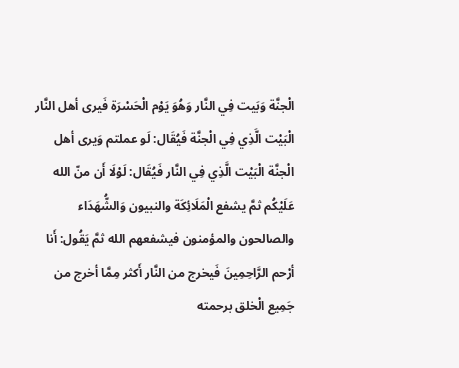الْجنَّة وَبَيت فِي النَّار وَهُوَ يَوْم الْحَسْرَة فَيرى أهل النَّار الْبَيْت الَّذِي فِي الْجنَّة فَيُقَال: لَو عملتم وَيرى أهل الْجنَّة الْبَيْت الَّذِي فِي النَّار فَيُقَال: لَوْلَا أَن منّ الله عَلَيْكُم ثمَّ يشفع الْمَلَائِكَة والنبيون وَالشُّهَدَاء والصالحون والمؤمنون فيشفعهم الله ثمَّ يَقُول: أَنا أرْحم الرَّاحِمِينَ فَيخرج من النَّار أَكثر مِمَّا أخرج من جَمِيع الْخلق برحمته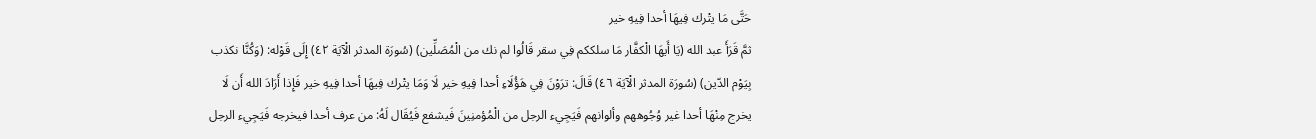حَتَّى مَا يتْرك فِيهَا أحدا فِيهِ خير
ثمَّ قَرَأَ عبد الله (يَا أَيهَا الْكفَّار مَا سلككم فِي سقر قَالُوا لم نك من الْمُصَلِّين) (سُورَة المدثر الْآيَة ٤٢) إِلَى قَوْله: (وَكُنَّا نكذب بِيَوْم الدّين) (سُورَة المدثر الْآيَة ٤٦) قَالَ: ترَوْنَ فِي هَؤُلَاءِ أحدا فِيهِ خير لَا وَمَا يتْرك فِيهَا أحدا فِيهِ خير فَإِذا أَرَادَ الله أَن لَا يخرج مِنْهَا أحدا غير وُجُوههم وألوانهم فَيَجِيء الرجل من الْمُؤمنِينَ فَيشفع فَيُقَال لَهُ: من عرف أحدا فيخرجه فَيَجِيء الرجل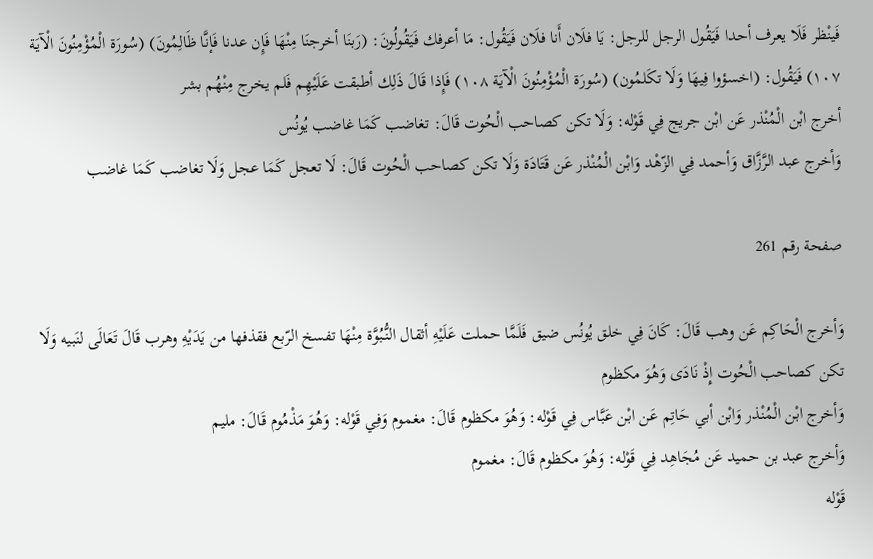فَينْظر فَلَا يعرف أحدا فَيَقُول الرجل للرجل: يَا فلَان أَنا فلَان فَيَقُول: مَا أعرفك فَيَقُولُونَ: (رَبنَا أخرجنَا مِنْهَا فَإِن عدنا فَإنَّا ظَالِمُونَ) (سُورَة الْمُؤْمِنُونَ الْآيَة ١٠٧) فَيَقُول: (اخسؤوا فِيهَا وَلَا تكَلمُون) (سُورَة الْمُؤْمِنُونَ الْآيَة ١٠٨) فَإِذا قَالَ ذَلِك أطبقت عَلَيْهِم فَلم يخرج مِنْهُم بشر
أخرج ابْن الْمُنْذر عَن ابْن جريج فِي قَوْله: وَلَا تكن كصاحب الْحُوت قَالَ: تغاضب كَمَا غاضب يُونُس
وَأخرج عبد الرَّزَّاق وَأحمد فِي الزّهْد وَابْن الْمُنْذر عَن قَتَادَة وَلَا تكن كصاحب الْحُوت قَالَ: لَا تعجل كَمَا عجل وَلَا تغاضب كَمَا غاضب

صفحة رقم 261

وَأخرج الْحَاكِم عَن وهب قَالَ: كَانَ فِي خلق يُونُس ضيق فَلَمَّا حملت عَلَيْهِ أثقال النُّبُوَّة مِنْهَا تفسخ الرّبع فقذفها من يَدَيْهِ وهرب قَالَ تَعَالَى لنَبيه وَلَا تكن كصاحب الْحُوت إِذْ نَادَى وَهُوَ مكظوم
وَأخرج ابْن الْمُنْذر وَابْن أبي حَاتِم عَن ابْن عَبَّاس فِي قَوْله: وَهُوَ مكظوم قَالَ: مغموم وَفِي قَوْله: وَهُوَ مَذْمُوم قَالَ: مليم
وَأخرج عبد بن حميد عَن مُجَاهِد فِي قَوْله: وَهُوَ مكظوم قَالَ: مغموم
قَوْله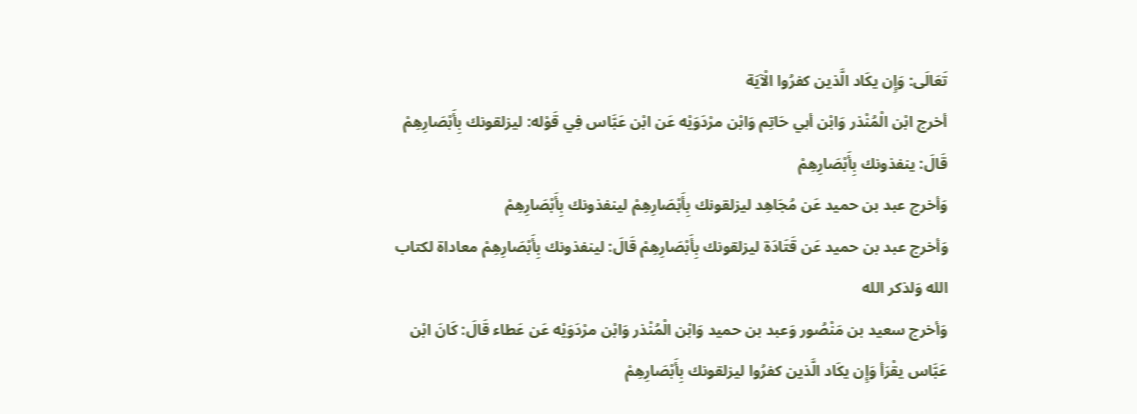تَعَالَى: وَإِن يكَاد الَّذين كفرُوا الْآيَة
أخرج ابْن الْمُنْذر وَابْن أبي حَاتِم وَابْن مرْدَوَيْه عَن ابْن عَبَّاس فِي قَوْله: ليزلقونك بِأَبْصَارِهِمْ قَالَ: ينفذونك بِأَبْصَارِهِمْ
وَأخرج عبد بن حميد عَن مُجَاهِد ليزلقونك بِأَبْصَارِهِمْ لينفذونك بِأَبْصَارِهِمْ
وَأخرج عبد بن حميد عَن قَتَادَة ليزلقونك بِأَبْصَارِهِمْ قَالَ: لينفذونك بِأَبْصَارِهِمْ معاداة لكتاب الله وَلذكر الله
وَأخرج سعيد بن مَنْصُور وَعبد بن حميد وَابْن الْمُنْذر وَابْن مرْدَوَيْه عَن عَطاء قَالَ: كَانَ ابْن عَبَّاس يقْرَأ وَإِن يكَاد الَّذين كفرُوا ليزلقونك بِأَبْصَارِهِمْ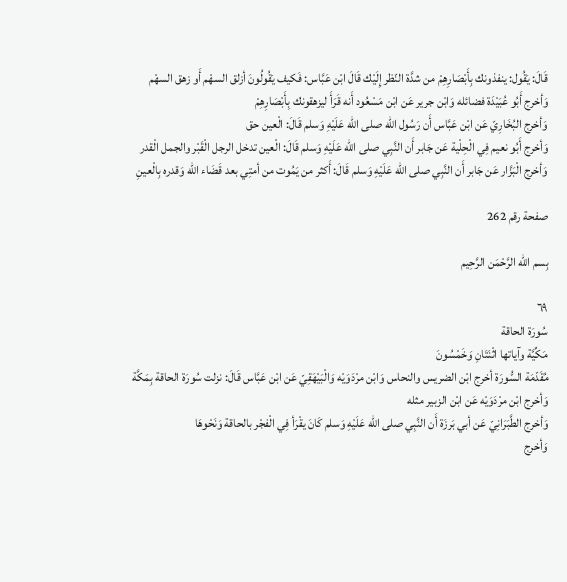قَالَ: يَقُول: ينفذونك بِأَبْصَارِهِمْ من شدَّة النّظر إِلَيْك قَالَ ابْن عَبَّاس: فَكيف يَقُولُونَ أزلق السهْم أَو زهق السهْم
وَأخرج أَبُو عُبَيْدَة فضائله وَابْن جرير عَن ابْن مَسْعُود أَنه قَرَأَ ليزهقونك بِأَبْصَارِهِمْ
وَأخرج البُخَارِيّ عَن ابْن عَبَّاس أَن رَسُول الله صلى الله عَلَيْهِ وَسلم قَالَ: الْعين حق
وَأخرج أَبُو نعيم فِي الْحِلْية عَن جَابر أَن النَّبِي صلى الله عَلَيْهِ وَسلم قَالَ: الْعين تدخل الرجل الْقَبْر والجمل الْقدر
وَأخرج الْبَزَّار عَن جَابر أَن النَّبِي صلى الله عَلَيْهِ وَسلم قَالَ: أَكثر من يَمُوت من أمتِي بعد قَضَاء الله وَقدره بِالْعينِ

صفحة رقم 262

بِسم الله الرَّحْمَن الرَّحِيم

٦٩
سُورَة الحاقة
مَكِّيَّة وآياتها اثْنَتَانِ وَخَمْسُونَ
مُقَدّمَة السُّورَة أخرج ابْن الضريس والنحاس وَابْن مرْدَوَيْه وَالْبَيْهَقِيّ عَن ابْن عَبَّاس قَالَ: نزلت سُورَة الحاقة بِمَكَّة
وَأخرج ابْن مرْدَوَيْه عَن ابْن الزبير مثله
وَأخرج الطَّبَرَانِيّ عَن أبي بَرزَة أَن النَّبِي صلى الله عَلَيْهِ وَسلم كَانَ يقْرَأ فِي الْفجْر بالحاقة وَنَحْوهَا
وَأخرج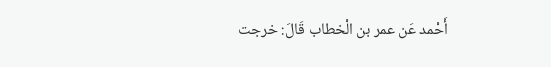أَحْمد عَن عمر بن الْخطاب قَالَ: خرجت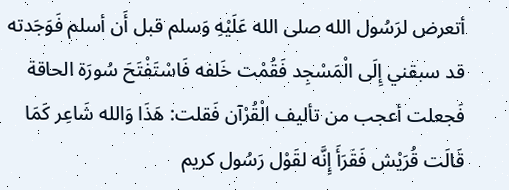أتعرض لرَسُول الله صلى الله عَلَيْهِ وَسلم قبل أَن أسلم فَوَجَدته قد سبقني إِلَى الْمَسْجِد فَقُمْت خَلفه فَاسْتَفْتَحَ سُورَة الحاقة فَجعلت أعجب من تأليف الْقُرْآن فَقلت: هَذَا وَالله شَاعِر كَمَا قَالَت قُرَيْش فَقَرَأَ إِنَّه لقَوْل رَسُول كريم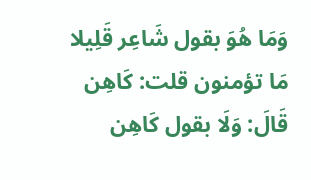وَمَا هُوَ بقول شَاعِر قَلِيلا مَا تؤمنون قلت: كَاهِن قَالَ: وَلَا بقول كَاهِن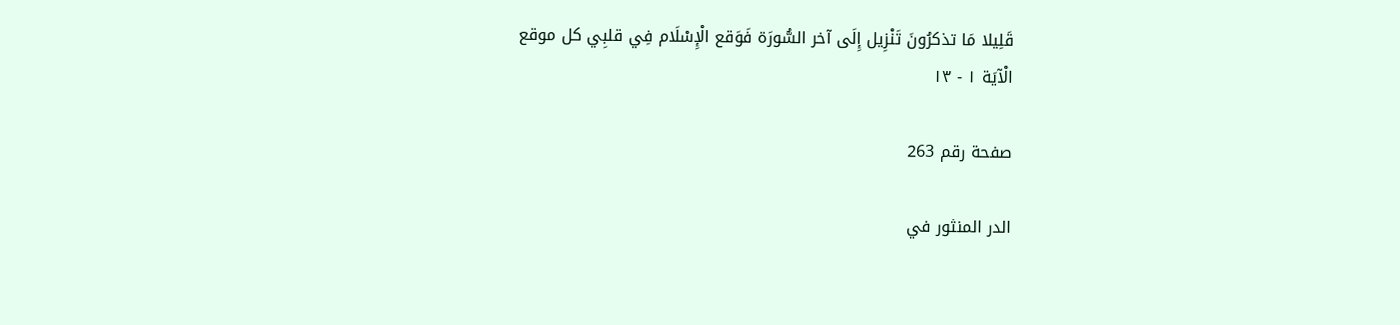قَلِيلا مَا تذكرُونَ تَنْزِيل إِلَى آخر السُّورَة فَوَقع الْإِسْلَام فِي قلبِي كل موقع
الْآيَة ١ - ١٣

صفحة رقم 263

الدر المنثور في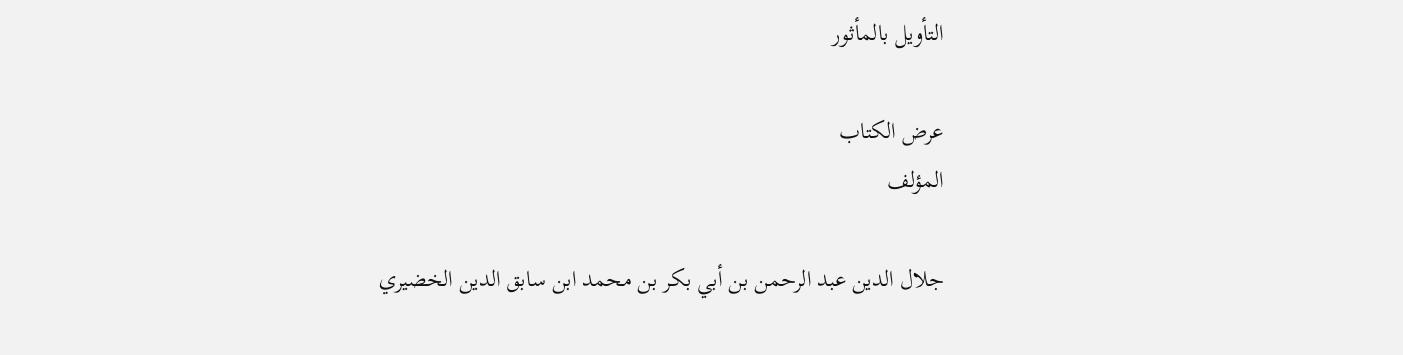التأويل بالمأثور

عرض الكتاب
المؤلف

جلال الدين عبد الرحمن بن أبي بكر بن محمد ابن سابق الدين الخضيري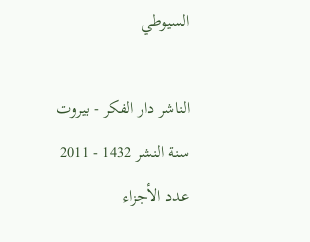السيوطي

الناشر دار الفكر - بيروت
سنة النشر 1432 - 2011
عدد الأجزاء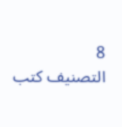8
التصنيف كتب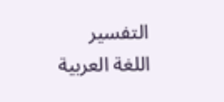التفسير
اللغة العربية